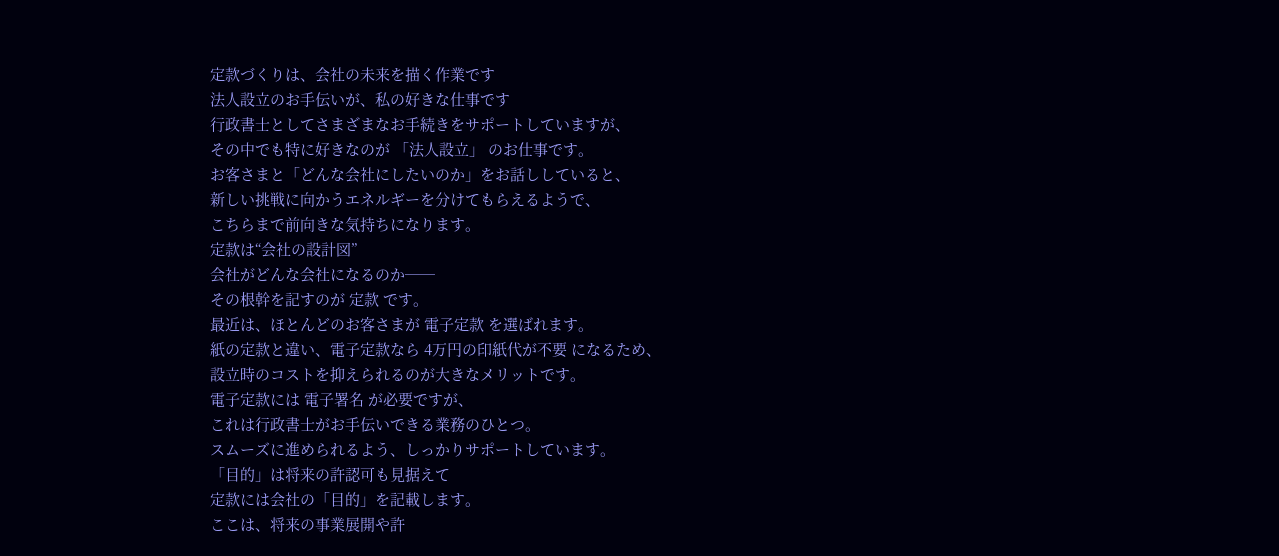定款づくりは、会社の未来を描く作業です
法人設立のお手伝いが、私の好きな仕事です
行政書士としてさまざまなお手続きをサポートしていますが、
その中でも特に好きなのが 「法人設立」 のお仕事です。
お客さまと「どんな会社にしたいのか」をお話ししていると、
新しい挑戦に向かうエネルギーを分けてもらえるようで、
こちらまで前向きな気持ちになります。
定款は“会社の設計図”
会社がどんな会社になるのか──
その根幹を記すのが 定款 です。
最近は、ほとんどのお客さまが 電子定款 を選ばれます。
紙の定款と違い、電子定款なら 4万円の印紙代が不要 になるため、
設立時のコストを抑えられるのが大きなメリットです。
電子定款には 電子署名 が必要ですが、
これは行政書士がお手伝いできる業務のひとつ。
スムーズに進められるよう、しっかりサポートしています。
「目的」は将来の許認可も見据えて
定款には会社の「目的」を記載します。
ここは、将来の事業展開や許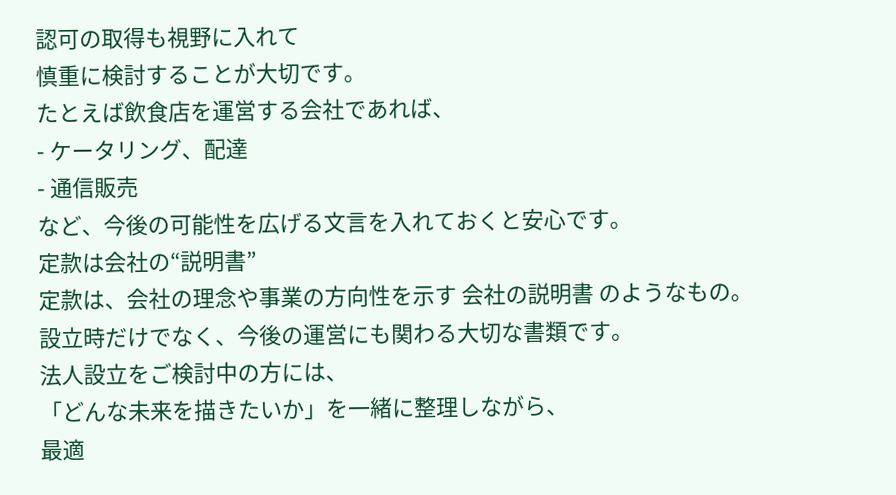認可の取得も視野に入れて
慎重に検討することが大切です。
たとえば飲食店を運営する会社であれば、
- ケータリング、配達
- 通信販売
など、今後の可能性を広げる文言を入れておくと安心です。
定款は会社の“説明書”
定款は、会社の理念や事業の方向性を示す 会社の説明書 のようなもの。
設立時だけでなく、今後の運営にも関わる大切な書類です。
法人設立をご検討中の方には、
「どんな未来を描きたいか」を一緒に整理しながら、
最適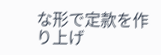な形で定款を作り上げ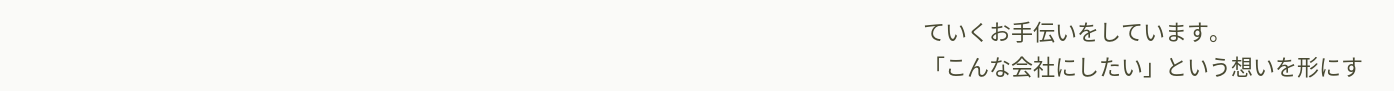ていくお手伝いをしています。
「こんな会社にしたい」という想いを形にす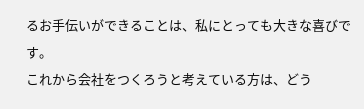るお手伝いができることは、私にとっても大きな喜びです。
これから会社をつくろうと考えている方は、どう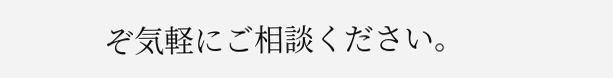ぞ気軽にご相談ください。